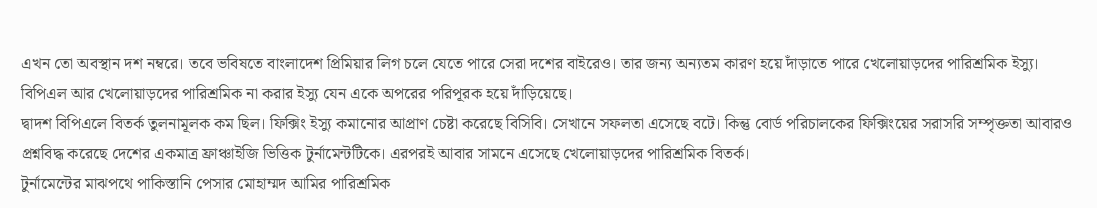এখন তো অবস্থান দশ নম্বরে। তবে ভবিষতে বাংলাদেশ প্রিমিয়ার লিগ চলে যেতে পারে সেরা দশের বাইরেও। তার জন্য অন্যতম কারণ হয়ে দাঁড়াতে পারে খেলোয়াড়দের পারিশ্রমিক ইস্যু। বিপিএল আর খেলোয়াড়দের পারিশ্রমিক না করার ইস্যু যেন একে অপরের পরিপূরক হয়ে দাঁড়িয়েছে।
দ্বাদশ বিপিএলে বিতর্ক তুলনামূলক কম ছিল। ফিক্সিং ইস্যু কমানোর আপ্রাণ চেষ্টা করেছে বিসিবি। সেখানে সফলতা এসেছে বটে। কিন্তু বোর্ড পরিচালকের ফিক্সিংয়ের সরাসরি সম্পৃক্ততা আবারও প্রশ্নবিদ্ধ করেছে দেশের একমাত্র ফ্রাঞ্চাইজি ভিত্তিক টুর্নামেন্টটিকে। এরপরই আবার সামনে এসেছে খেলোয়াড়দের পারিশ্রমিক বিতর্ক।
টুর্নামেন্টের মাঝপথে পাকিস্তানি পেসার মোহাম্মদ আমির পারিশ্রমিক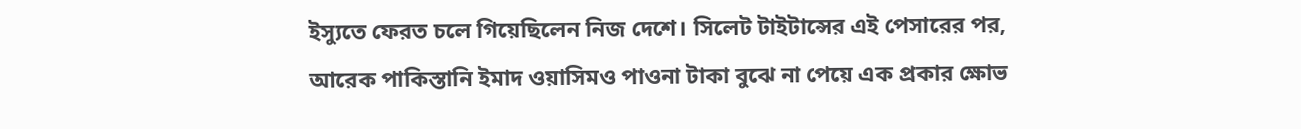ইস্যুতে ফেরত চলে গিয়েছিলেন নিজ দেশে। সিলেট টাইটান্সের এই পেসারের পর, আরেক পাকিস্তানি ইমাদ ওয়াসিমও পাওনা টাকা বুঝে না পেয়ে এক প্রকার ক্ষোভ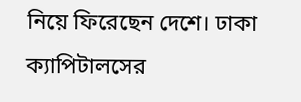নিয়ে ফিরেছেন দেশে। ঢাকা ক্যাপিটালসের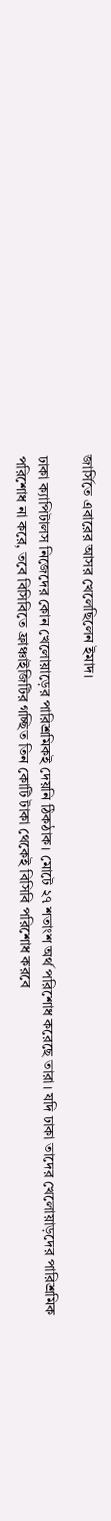জার্সিতে এবারের আসর খেলেছিলেন ইমাদ।

ঢাকা ক্যাপিটালস নিজেদের কোন খেলোয়াড়ের পারিশ্রমিকই দেয়নি ঠিকঠাক। মোটে ২৭ শতাংশ অর্থ পরিশোধ করেছে তারা। যদি ঢাকা তাদের খেলোয়াড়দের পারিশ্রমিক পরিশোধ না করে, তবে বিসিবিতে ফ্রাঞ্চাইজিটির গচ্ছিত তিন কোটি টাকা থেকেই বিসিবি পরিশোধ করবে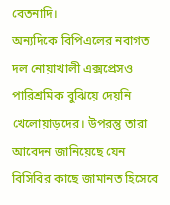বেতনাদি।
অন্যদিকে বিপিএলের নবাগত দল নোয়াখালী এক্সপ্রেসও পারিশ্রমিক বুঝিয়ে দেয়নি খেলোয়াড়দের। উপরন্তু তারা আবেদন জানিয়েছে যেন বিসিবির কাছে জামানত হিসেবে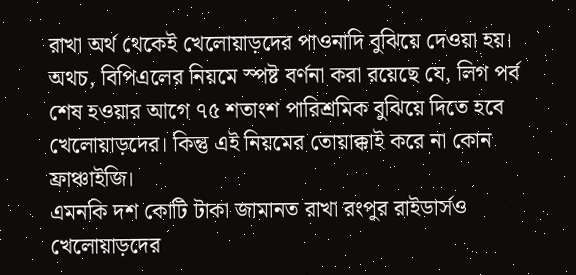রাখা অর্থ থেকেই খেলোয়াড়দের পাওনাদি বুঝিয়ে দেওয়া হয়। অথচ, বিপিএলের নিয়মে স্পষ্ট বর্ণনা করা রয়েছে যে, লিগ পর্ব শেষ হওয়ার আগে ৭৫ শতাংশ পারিশ্রমিক বুঝিয়ে দিতে হবে খেলোয়াড়দের। কিন্তু এই নিয়মের তোয়াক্কাই করে না কোন ফ্রাঞ্চাইজি।
এমনকি দশ কোটি টাকা জামানত রাখা রংপুর রাইডার্সও খেলোয়াড়দের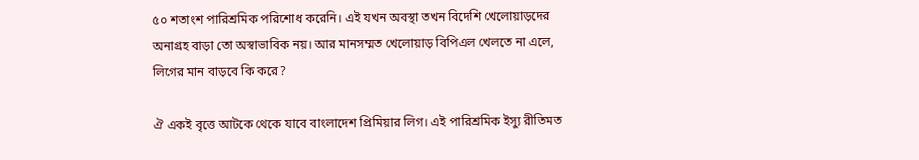৫০ শতাংশ পারিশ্রমিক পরিশোধ করেনি। এই যখন অবস্থা তখন বিদেশি খেলোয়াড়দের অনাগ্রহ বাড়া তো অস্বাভাবিক নয়। আর মানসম্মত খেলোয়াড় বিপিএল খেলতে না এলে, লিগের মান বাড়বে কি করে?

ঐ একই বৃত্তে আটকে থেকে যাবে বাংলাদেশ প্রিমিয়ার লিগ। এই পারিশ্রমিক ইস্যু রীতিমত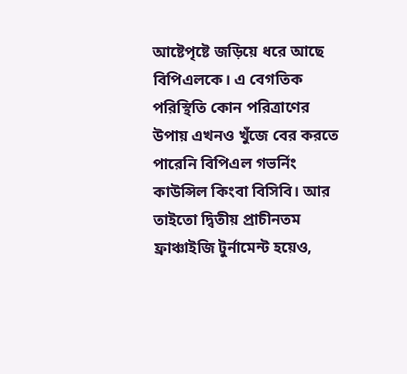আষ্টেপৃষ্টে জড়িয়ে ধরে আছে বিপিএলকে। এ বেগতিক পরিস্থিতি কোন পরিত্রাণের উপায় এখনও খুঁজে বের করতে পারেনি বিপিএল গভর্নিং কাউন্সিল কিংবা বিসিবি। আর তাইতো দ্বিতীয় প্রাচীনতম ফ্রাঞ্চাইজি টুর্নামেন্ট হয়েও,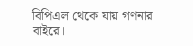বিপিএল থেকে যায় গণনার বাইরে।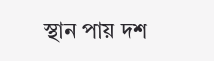স্থান পায় দশ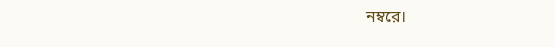নম্বরে।